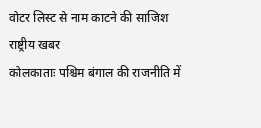वोटर लिस्ट से नाम काटने की साजिश
राष्ट्रीय खबर
कोलकाताः पश्चिम बंगाल की राजनीति में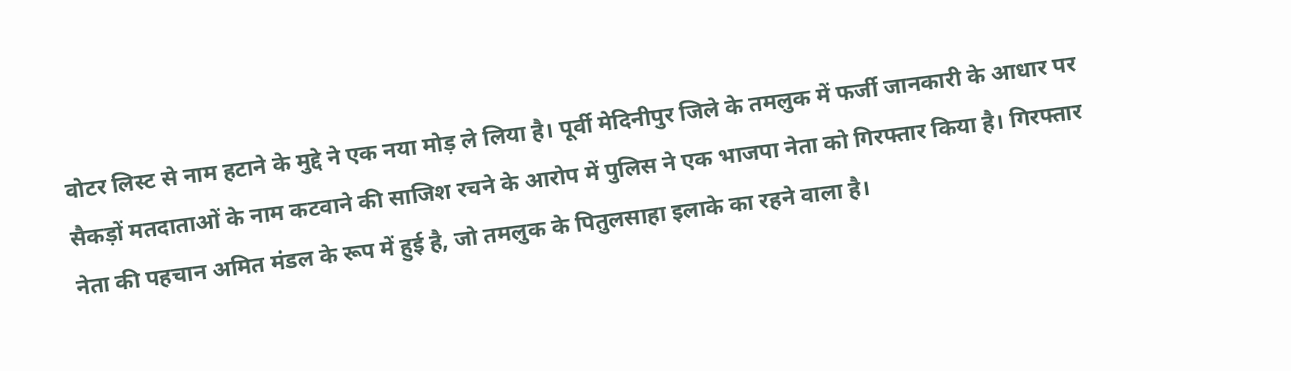वोटर लिस्ट से नाम हटाने के मुद्दे ने एक नया मोड़ ले लिया है। पूर्वी मेदिनीपुर जिले के तमलुक में फर्जी जानकारी के आधार पर सैकड़ों मतदाताओं के नाम कटवाने की साजिश रचने के आरोप में पुलिस ने एक भाजपा नेता को गिरफ्तार किया है। गिरफ्तार नेता की पहचान अमित मंडल के रूप में हुई है, जो तमलुक के पितुलसाहा इलाके का रहने वाला है।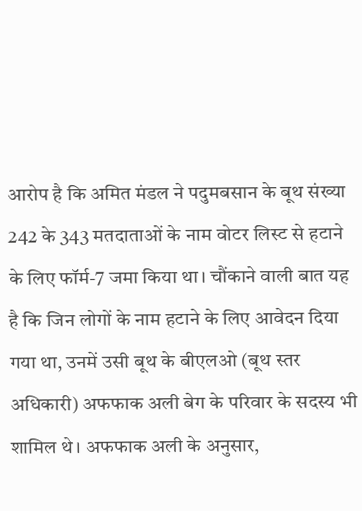आरोप है कि अमित मंडल ने पदुमबसान के बूथ संख्या 242 के 343 मतदाताओं के नाम वोटर लिस्ट से हटाने के लिए फॉर्म-7 जमा किया था। चौंकाने वाली बात यह है कि जिन लोगों के नाम हटाने के लिए आवेदन दिया गया था, उनमें उसी बूथ के बीएलओ (बूथ स्तर अधिकारी) अफफाक अली बेग के परिवार के सदस्य भी शामिल थे। अफफाक अली के अनुसार,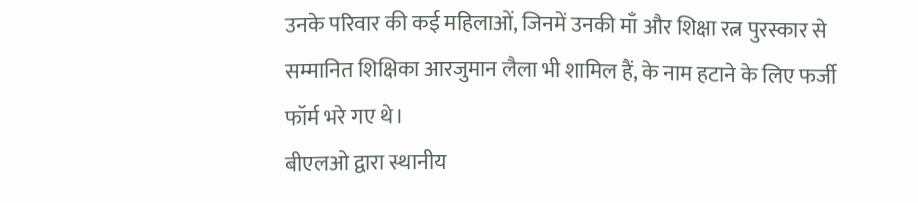उनके परिवार की कई महिलाओं, जिनमें उनकी माँ और शिक्षा रत्न पुरस्कार से सम्मानित शिक्षिका आरजुमान लैला भी शामिल हैं, के नाम हटाने के लिए फर्जी फॉर्म भरे गए थे।
बीएलओ द्वारा स्थानीय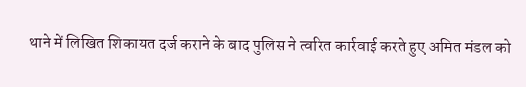थाने में लिखित शिकायत दर्ज कराने के बाद पुलिस ने त्वरित कार्रवाई करते हुए अमित मंडल को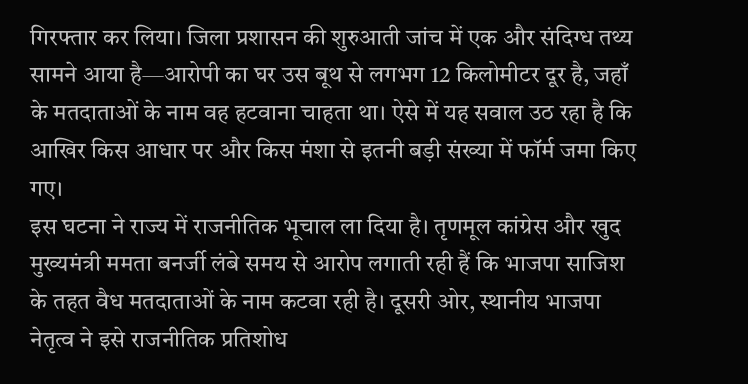गिरफ्तार कर लिया। जिला प्रशासन की शुरुआती जांच में एक और संदिग्ध तथ्य सामने आया है—आरोपी का घर उस बूथ से लगभग 12 किलोमीटर दूर है, जहाँ के मतदाताओं के नाम वह हटवाना चाहता था। ऐसे में यह सवाल उठ रहा है कि आखिर किस आधार पर और किस मंशा से इतनी बड़ी संख्या में फॉर्म जमा किए गए।
इस घटना ने राज्य में राजनीतिक भूचाल ला दिया है। तृणमूल कांग्रेस और खुद मुख्यमंत्री ममता बनर्जी लंबे समय से आरोप लगाती रही हैं कि भाजपा साजिश के तहत वैध मतदाताओं के नाम कटवा रही है। दूसरी ओर, स्थानीय भाजपा नेतृत्व ने इसे राजनीतिक प्रतिशोध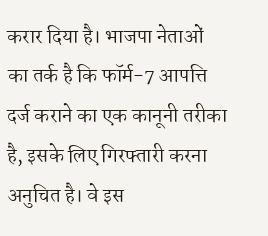करार दिया है। भाजपा नेताओं का तर्क है कि फॉर्म-7 आपत्ति दर्ज कराने का एक कानूनी तरीका है, इसके लिए गिरफ्तारी करना अनुचित है। वे इस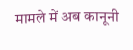मामले में अब कानूनी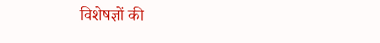विशेषज्ञों की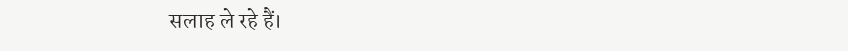सलाह ले रहे हैं।